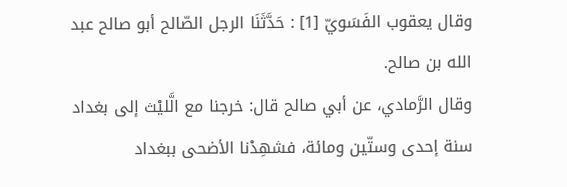وقال يعقوب الفَسَويّ [1] : حَدَّثَنَا الرجل الصّالح أبو صالح عبد الله بن صالح.
وقال الرَّمادي، عن أبي صالح قال: خرجنا مع الَّليْث إلى بغداد سنة إحدى وستّين ومائة، فشهِدْنا الأضحى ببغداد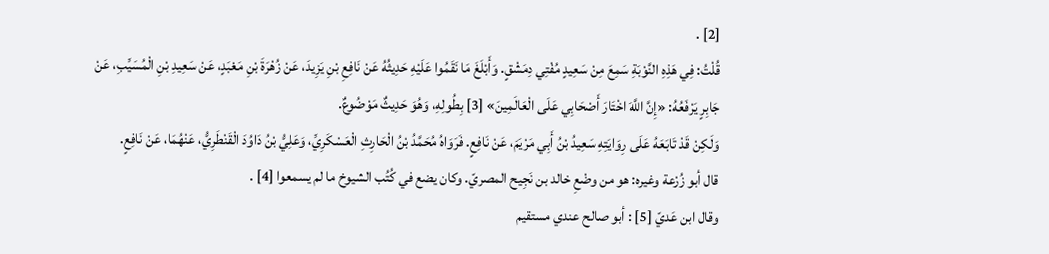[2] .
قُلْتُ: فِي هَذِهِ النَّوْبَةِ سَمِعَ مِنْ سَعِيدٍ مُفْتِي دِمَشْقٍ. وَأَبْلَغَ مَا نَقَمُوا عَلَيْهِ حَدِيثُهُ عَنْ نَافِعِ بْنِ يَزِيدَ، عَنْ زُهْرَةَ بْنِ مَعْبَدٍ، عَنْ سَعِيدِ بْنِ الْمُسَيِّبِ، عَنْ جَابِرٍ يَرْفَعُهُ: «إِنَّ اللَّهَ اخْتَارَ أَصْحَابِي عَلَى الْعَالَمِينَ» [3] بِطُولِهِ، وَهُوَ حَدِيثٌ مَوْضُوعٌ.
وَلَكِنْ قَدْ تَابَعَهُ عَلَى رِوَايَتِهِ سَعِيدُ بْنُ أَبِي مَرْيَمَ، عَنْ نَافِعٍ. فَرَوَاهُ مُحَمَّدُ بْنُ الْحَارِثِ الْعَسْكَرِيِّ، وَعَلِيُّ بْنُ دَاوُدَ الْقَنْطَرِيُّ، عَنْهُمَا، عَنْ نَافِعٍ.
قال أبو زُرْعة وغيره: هو من وضْعِ خالد بن نَجِيح المصريّ. وكان يضع في كُتُب الشيوخ ما لم يسمعوا [4] .
وقال ابن عَديّ [5] : أبو صالح عندي مستقيم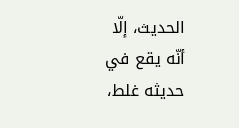الحديث، إلّا أنّه يقع في حديثه غلط،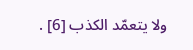ولا يتعمّد الكذب [6] .